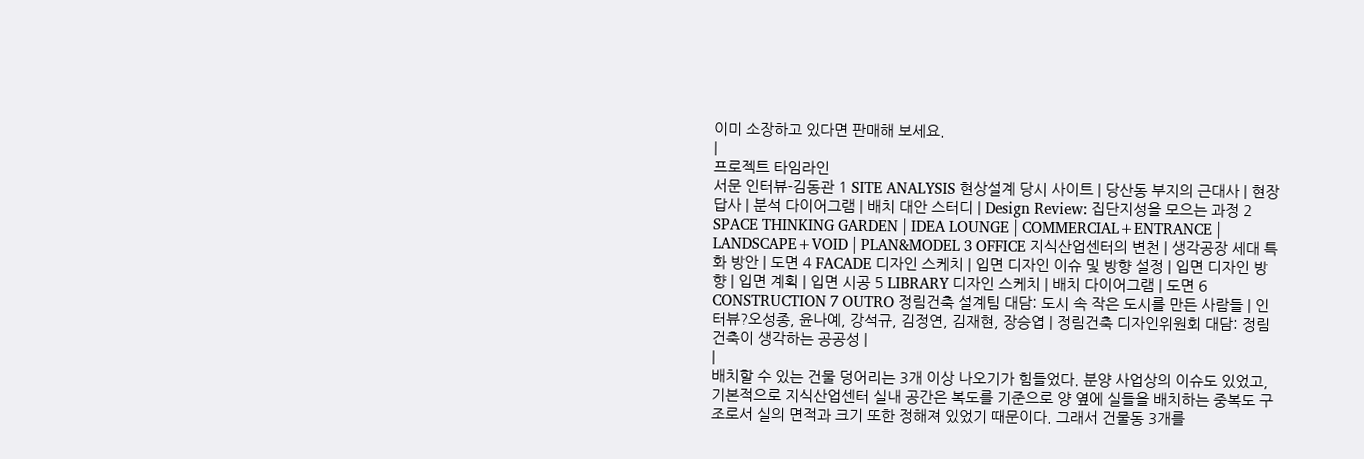이미 소장하고 있다면 판매해 보세요.
|
프로젝트 타임라인
서문 인터뷰-김동관 1 SITE ANALYSIS 현상설계 당시 사이트 | 당산동 부지의 근대사 | 현장 답사 | 분석 다이어그램 | 배치 대안 스터디 | Design Review: 집단지성을 모으는 과정 2 SPACE THINKING GARDEN | IDEA LOUNGE | COMMERCIAL+ENTRANCE | LANDSCAPE+VOID | PLAN&MODEL 3 OFFICE 지식산업센터의 변천 | 생각공장 세대 특화 방안 | 도면 4 FACADE 디자인 스케치 | 입면 디자인 이슈 및 방향 설정 | 입면 디자인 방향 | 입면 계획 | 입면 시공 5 LIBRARY 디자인 스케치 | 배치 다이어그램 | 도면 6 CONSTRUCTION 7 OUTRO 정림건축 설계팀 대담: 도시 속 작은 도시를 만든 사람들 | 인터뷰?오성종, 윤나예, 강석규, 김정연, 김재현, 장승엽 | 정림건축 디자인위원회 대담: 정림건축이 생각하는 공공성 |
|
배치할 수 있는 건물 덩어리는 3개 이상 나오기가 힘들었다. 분양 사업상의 이슈도 있었고, 기본적으로 지식산업센터 실내 공간은 복도를 기준으로 양 옆에 실들을 배치하는 중복도 구조로서 실의 면적과 크기 또한 정해져 있었기 때문이다. 그래서 건물동 3개를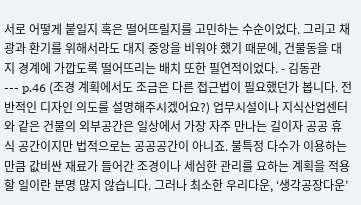서로 어떻게 붙일지 혹은 떨어뜨릴지를 고민하는 수순이었다. 그리고 채광과 환기를 위해서라도 대지 중앙을 비워야 했기 때문에, 건물동을 대지 경계에 가깝도록 떨어뜨리는 배치 또한 필연적이었다. - 김동관
--- p.46 (조경 계획에서도 조금은 다른 접근법이 필요했던가 봅니다. 전반적인 디자인 의도를 설명해주시겠어요?) 업무시설이나 지식산업센터와 같은 건물의 외부공간은 일상에서 가장 자주 만나는 길이자 공공 휴식 공간이지만 법적으로는 공공공간이 아니죠. 불특정 다수가 이용하는 만큼 값비싼 재료가 들어간 조경이나 세심한 관리를 요하는 계획을 적용할 일이란 분명 많지 않습니다. 그러나 최소한 우리다운, ‘생각공장다운’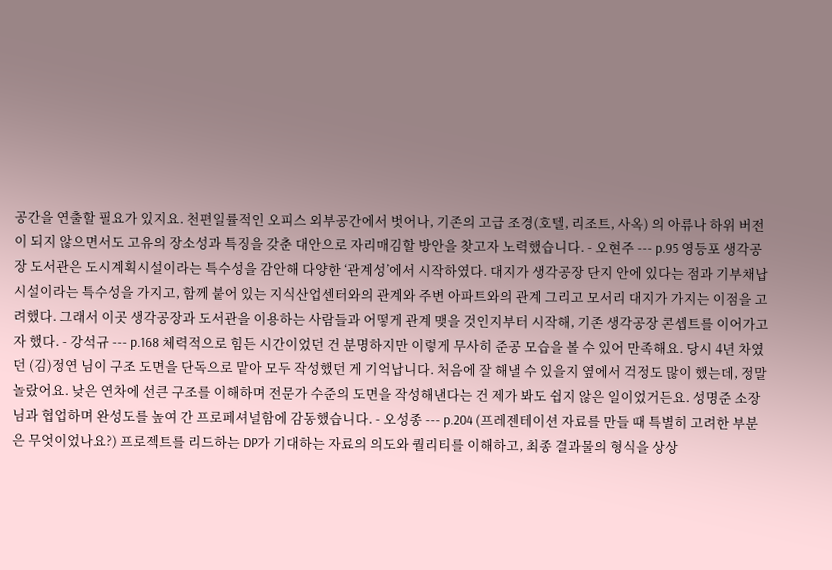공간을 연출할 필요가 있지요. 천편일률적인 오피스 외부공간에서 벗어나, 기존의 고급 조경(호텔, 리조트, 사옥) 의 아류나 하위 버전이 되지 않으면서도 고유의 장소성과 특징을 갖춘 대안으로 자리매김할 방안을 찾고자 노력했습니다. - 오현주 --- p.95 영등포 생각공장 도서관은 도시계획시설이라는 특수성을 감안해 다양한 ‘관계성’에서 시작하였다. 대지가 생각공장 단지 안에 있다는 점과 기부채납시설이라는 특수성을 가지고, 함께 붙어 있는 지식산업센터와의 관계와 주변 아파트와의 관계 그리고 모서리 대지가 가지는 이점을 고려했다. 그래서 이곳 생각공장과 도서관을 이용하는 사람들과 어떻게 관계 맺을 것인지부터 시작해, 기존 생각공장 콘셉트를 이어가고자 했다. - 강석규 --- p.168 체력적으로 힘든 시간이었던 건 분명하지만 이렇게 무사히 준공 모습을 볼 수 있어 만족해요. 당시 4년 차였던 (김)정연 님이 구조 도면을 단독으로 맡아 모두 작성했던 게 기억납니다. 처음에 잘 해낼 수 있을지 옆에서 걱정도 많이 했는데, 정말 놀랐어요. 낮은 연차에 선큰 구조를 이해하며 전문가 수준의 도면을 작성해낸다는 건 제가 봐도 쉽지 않은 일이었거든요. 성명준 소장님과 협업하며 완성도를 높여 간 프로페셔널함에 감동했습니다. - 오성종 --- p.204 (프레젠테이션 자료를 만들 때 특별히 고려한 부분은 무엇이었나요?) 프로젝트를 리드하는 DP가 기대하는 자료의 의도와 퀄리티를 이해하고, 최종 결과물의 형식을 상상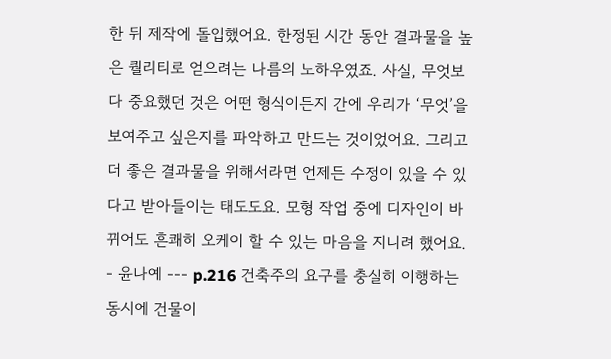한 뒤 제작에 돌입했어요. 한정된 시간 동안 결과물을 높은 퀄리티로 얻으려는 나름의 노하우였죠. 사실, 무엇보다 중요했던 것은 어떤 형식이든지 간에 우리가 ‘무엇’을 보여주고 싶은지를 파악하고 만드는 것이었어요. 그리고 더 좋은 결과물을 위해서라면 언제든 수정이 있을 수 있다고 받아들이는 태도도요. 모형 작업 중에 디자인이 바뀌어도 흔쾌히 오케이 할 수 있는 마음을 지니려 했어요. - 윤나예 --- p.216 건축주의 요구를 충실히 이행하는 동시에 건물이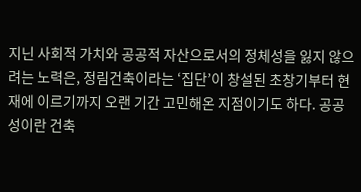지닌 사회적 가치와 공공적 자산으로서의 정체성을 잃지 않으려는 노력은, 정림건축이라는 ‘집단’이 창설된 초창기부터 현재에 이르기까지 오랜 기간 고민해온 지점이기도 하다. 공공성이란 건축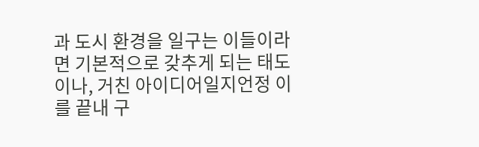과 도시 환경을 일구는 이들이라면 기본적으로 갖추게 되는 태도이나, 거친 아이디어일지언정 이를 끝내 구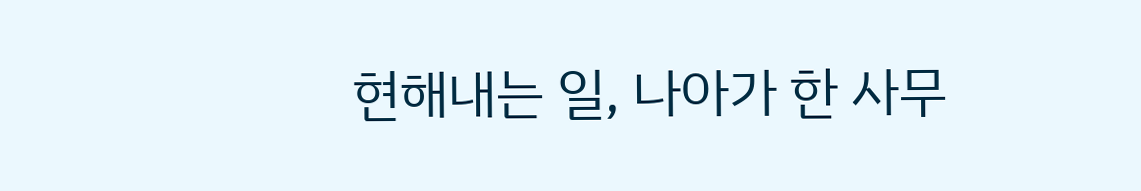현해내는 일, 나아가 한 사무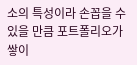소의 특성이라 손꼽을 수 있을 만큼 포트폴리오가 쌓이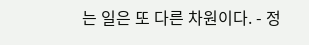는 일은 또 다른 차원이다. - 정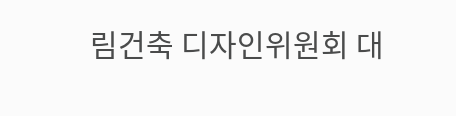림건축 디자인위원회 대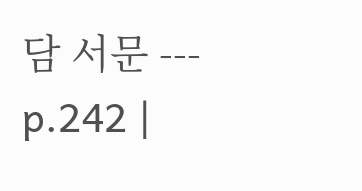담 서문 --- p.242 |